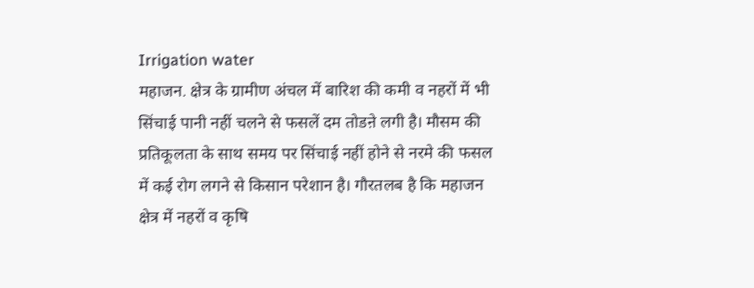Irrigation water
महाजन. क्षेत्र के ग्रामीण अंचल में बारिश की कमी व नहरों में भी सिंचाई पानी नहीं चलने से फसलें दम तोडऩे लगी है। मौसम की प्रतिकूलता के साथ समय पर सिंचाई नहीं होने से नरमे की फसल में कई रोग लगने से किसान परेशान है। गौरतलब है कि महाजन क्षेत्र में नहरों व कृषि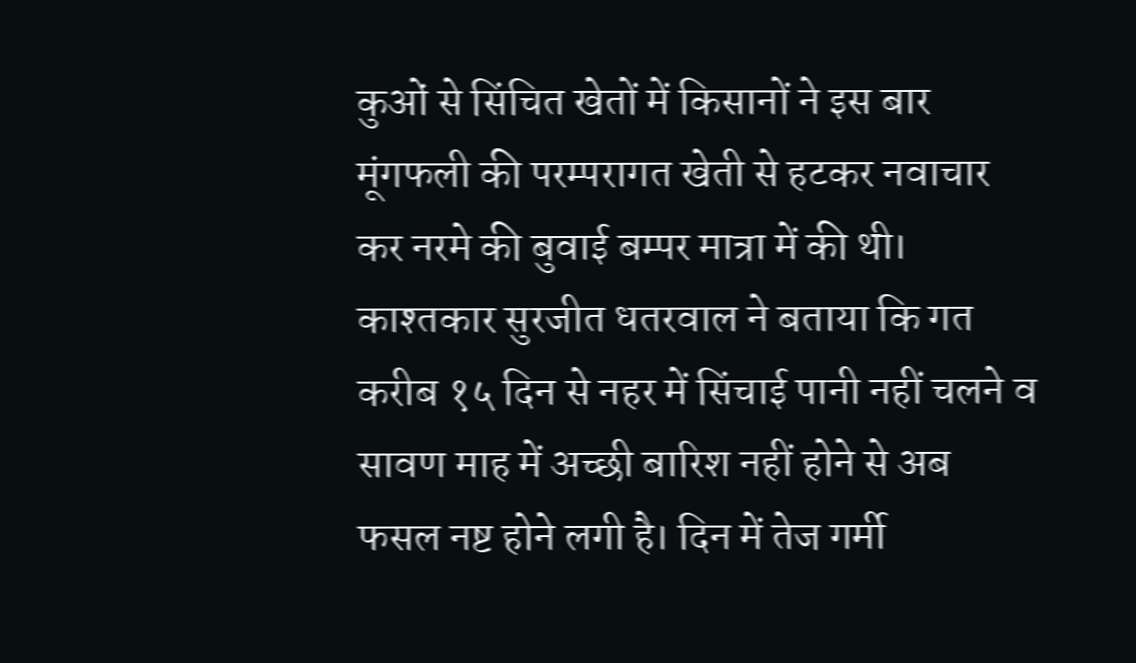कुओं से सिंचित खेतों में किसानों ने इस बार मूंगफली की परम्परागत खेती से हटकर नवाचार कर नरमे की बुवाई बम्पर मात्रा में की थी।
काश्तकार सुरजीत धतरवाल ने बताया कि गत करीब १५ दिन से नहर में सिंचाई पानी नहीं चलने व सावण माह में अच्छी बारिश नहीं होने से अब फसल नष्ट होने लगी है। दिन में तेज गर्मी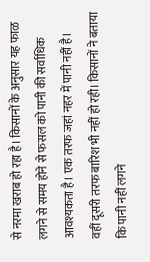से नरमा खराब हो रहा है। किसानों के अनुसार यह फाळ लगने से समय होने से फसल को पानी की सर्वाधिक आवश्यकता है। एक तरफ जहां नहर में पानी नहीं है।
वहीं दूसरी तरफ बारिश भी नहीं हो रही। किसानों ने बताया कि पानी नहीं लगने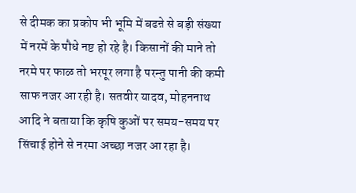से दीमक का प्रकोप भी भूमि में बढऩे से बड़ी संख्या में नरमें के पौधे नष्ट हो रहे है। किसानों की माने तो नरमे पर फाळ तो भरपूर लगा है परन्तु पानी की कमी साफ नजर आ रही है। सतवीर यादव, मोहननाथ आदि ने बताया कि कृषि कुओं पर समय-समय पर सिंचाई होने से नरमा अच्छा नजर आ रहा है।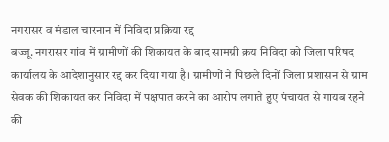नगरासर व मंडाल चारनान में निविदा प्रक्रिया रद्द
बज्जू. नगरासर गांव में ग्रामीणों की शिकायत के बाद सामग्री क्रय निविदा को जिला परिषद कार्यालय के आदेशानुसार रद्द कर दिया गया है। ग्रामीणों ने पिछले दिनों जिला प्रशासन से ग्राम सेवक की शिकायत कर निविदा में पक्षपात करने का आरोप लगाते हुए पंचायत से गायब रहने की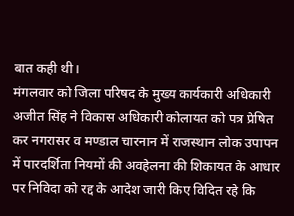बात कही थी।
मंगलवार को जिला परिषद के मुख्य कार्यकारी अधिकारी अजीत सिंह ने विकास अधिकारी कोलायत को पत्र प्रेषित कर नगरासर व मण्डाल चारनान में राजस्थान लोक उपापन में पारदर्शिता नियमों की अवहेलना की शिकायत के आधार पर निविदा को रद्द के आदेश जारी किए विदित रहे कि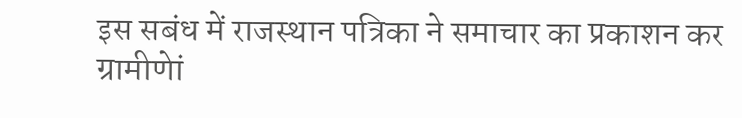इस सबंध में राजस्थान पत्रिका ने समाचार का प्रकाशन कर ग्रामीणेां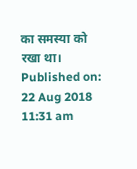का समस्या को रखा था।
Published on:
22 Aug 2018 11:31 am